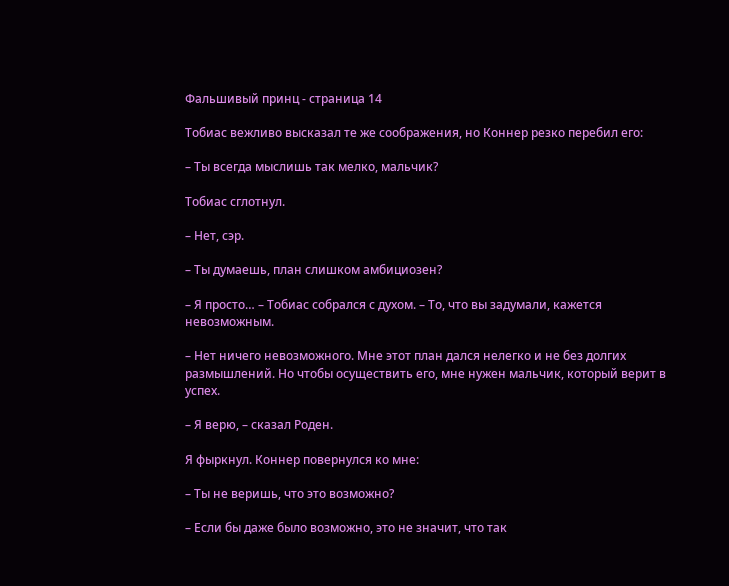Фальшивый принц - страница 14

Тобиас вежливо высказал те же соображения, но Коннер резко перебил его:

– Ты всегда мыслишь так мелко, мальчик?

Тобиас сглотнул.

– Нет, сэр.

– Ты думаешь, план слишком амбициозен?

– Я просто… – Тобиас собрался с духом. – То, что вы задумали, кажется невозможным.

– Нет ничего невозможного. Мне этот план дался нелегко и не без долгих размышлений. Но чтобы осуществить его, мне нужен мальчик, который верит в успех.

– Я верю, – сказал Роден.

Я фыркнул. Коннер повернулся ко мне:

– Ты не веришь, что это возможно?

– Если бы даже было возможно, это не значит, что так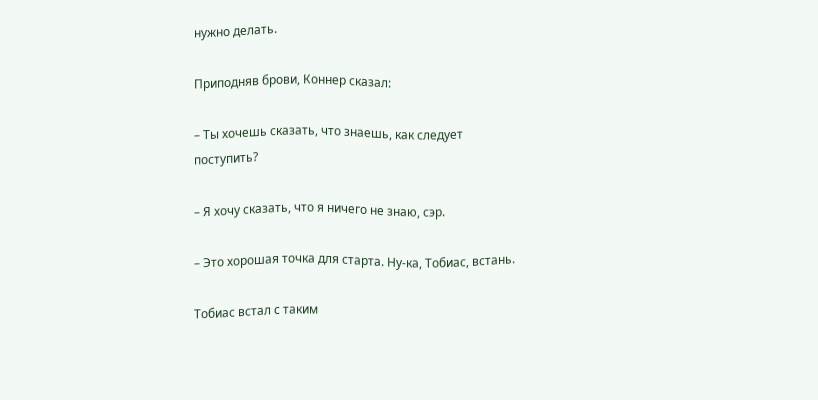нужно делать.

Приподняв брови, Коннер сказал:

– Ты хочешь сказать, что знаешь, как следует поступить?

– Я хочу сказать, что я ничего не знаю, сэр.

– Это хорошая точка для старта. Ну-ка, Тобиас, встань.

Тобиас встал с таким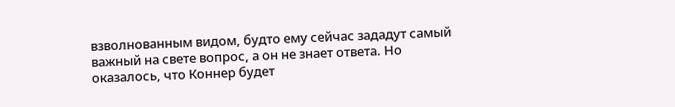взволнованным видом, будто ему сейчас зададут самый важный на свете вопрос, а он не знает ответа. Но оказалось, что Коннер будет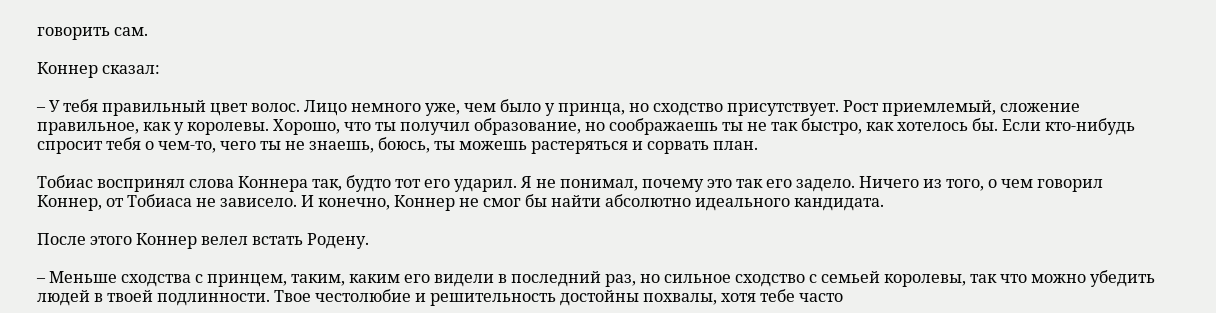говорить сам.

Коннер сказал:

– У тебя правильный цвет волос. Лицо немного уже, чем было у принца, но сходство присутствует. Рост приемлемый, сложение правильное, как у королевы. Хорошо, что ты получил образование, но соображаешь ты не так быстро, как хотелось бы. Если кто-нибудь спросит тебя о чем-то, чего ты не знаешь, боюсь, ты можешь растеряться и сорвать план.

Тобиас воспринял слова Коннера так, будто тот его ударил. Я не понимал, почему это так его задело. Ничего из того, о чем говорил Коннер, от Тобиаса не зависело. И конечно, Коннер не смог бы найти абсолютно идеального кандидата.

После этого Коннер велел встать Родену.

– Меньше сходства с принцем, таким, каким его видели в последний раз, но сильное сходство с семьей королевы, так что можно убедить людей в твоей подлинности. Твое честолюбие и решительность достойны похвалы, хотя тебе часто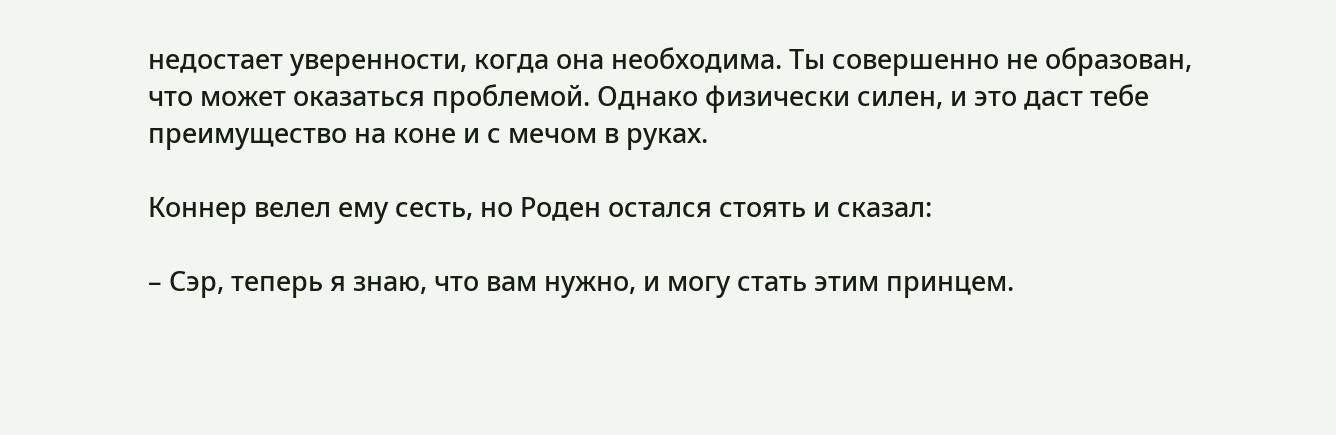недостает уверенности, когда она необходима. Ты совершенно не образован, что может оказаться проблемой. Однако физически силен, и это даст тебе преимущество на коне и с мечом в руках.

Коннер велел ему сесть, но Роден остался стоять и сказал:

– Сэр, теперь я знаю, что вам нужно, и могу стать этим принцем.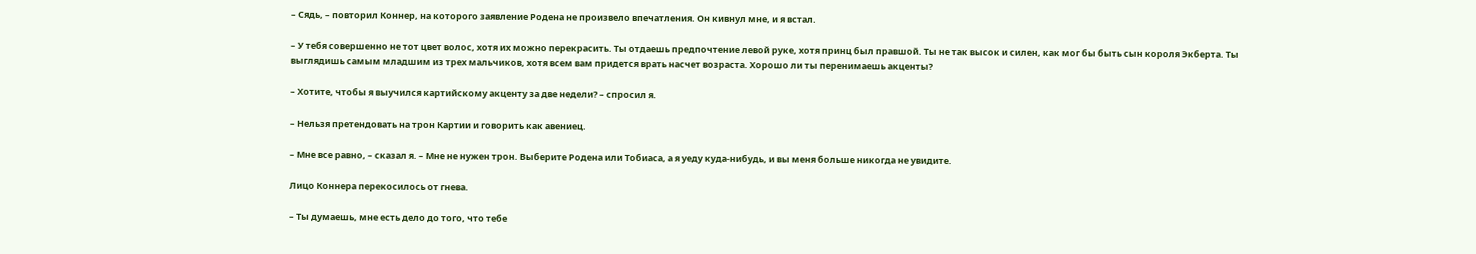– Сядь, – повторил Коннер, на которого заявление Родена не произвело впечатления. Он кивнул мне, и я встал.

– У тебя совершенно не тот цвет волос, хотя их можно перекрасить. Ты отдаешь предпочтение левой руке, хотя принц был правшой. Ты не так высок и силен, как мог бы быть сын короля Экберта. Ты выглядишь самым младшим из трех мальчиков, хотя всем вам придется врать насчет возраста. Хорошо ли ты перенимаешь акценты?

– Хотите, чтобы я выучился картийскому акценту за две недели? – спросил я.

– Нельзя претендовать на трон Картии и говорить как авениец.

– Мне все равно, – сказал я. – Мне не нужен трон. Выберите Родена или Тобиаса, а я уеду куда-нибудь, и вы меня больше никогда не увидите.

Лицо Коннера перекосилось от гнева.

– Ты думаешь, мне есть дело до того, что тебе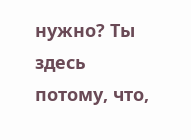нужно? Ты здесь потому, что,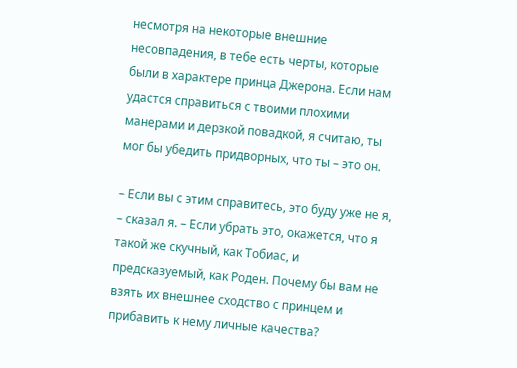несмотря на некоторые внешние несовпадения, в тебе есть черты, которые были в характере принца Джерона. Если нам удастся справиться с твоими плохими манерами и дерзкой повадкой, я считаю, ты мог бы убедить придворных, что ты – это он.

– Если вы с этим справитесь, это буду уже не я, – сказал я. – Если убрать это, окажется, что я такой же скучный, как Тобиас, и предсказуемый, как Роден. Почему бы вам не взять их внешнее сходство с принцем и прибавить к нему личные качества?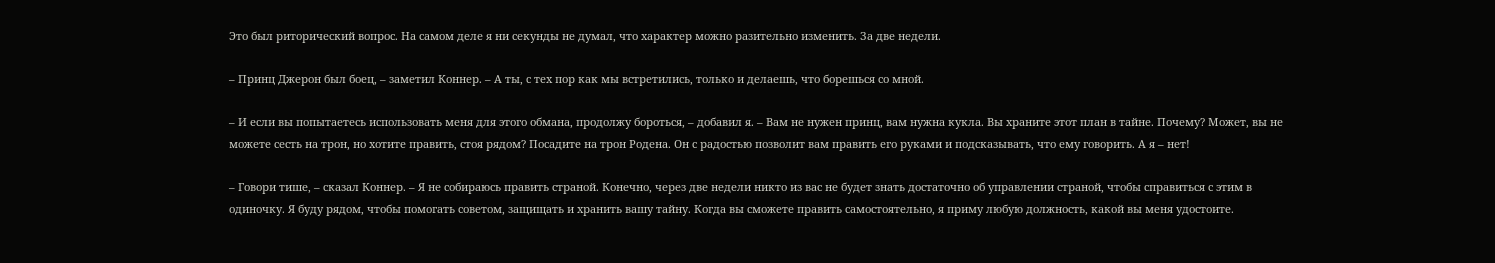Это был риторический вопрос. На самом деле я ни секунды не думал, что характер можно разительно изменить. За две недели.

– Принц Джерон был боец, – заметил Коннер. – А ты, с тех пор как мы встретились, только и делаешь, что борешься со мной.

– И если вы попытаетесь использовать меня для этого обмана, продолжу бороться, – добавил я. – Вам не нужен принц, вам нужна кукла. Вы храните этот план в тайне. Почему? Может, вы не можете сесть на трон, но хотите править, стоя рядом? Посадите на трон Родена. Он с радостью позволит вам править его руками и подсказывать, что ему говорить. А я – нет!

– Говори тише, – сказал Коннер. – Я не собираюсь править страной. Конечно, через две недели никто из вас не будет знать достаточно об управлении страной, чтобы справиться с этим в одиночку. Я буду рядом, чтобы помогать советом, защищать и хранить вашу тайну. Когда вы сможете править самостоятельно, я приму любую должность, какой вы меня удостоите.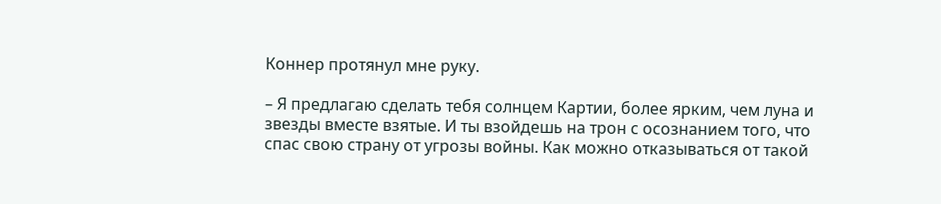Коннер протянул мне руку.

– Я предлагаю сделать тебя солнцем Картии, более ярким, чем луна и звезды вместе взятые. И ты взойдешь на трон с осознанием того, что спас свою страну от угрозы войны. Как можно отказываться от такой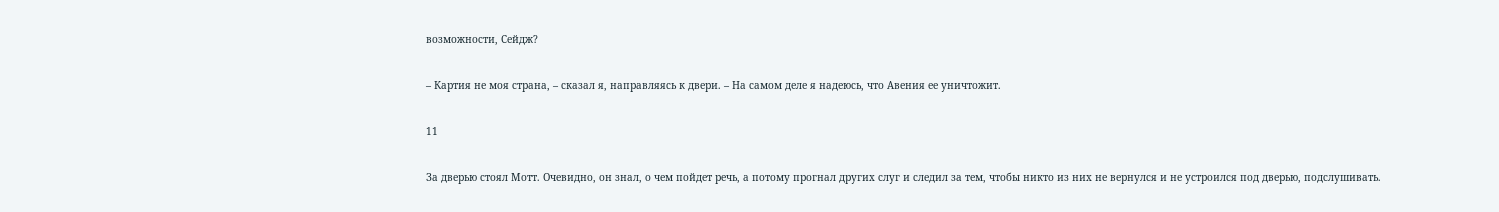возможности, Сейдж?

– Картия не моя страна, – сказал я, направляясь к двери. – На самом деле я надеюсь, что Авения ее уничтожит.

11

За дверью стоял Мотт. Очевидно, он знал, о чем пойдет речь, а потому прогнал других слуг и следил за тем, чтобы никто из них не вернулся и не устроился под дверью, подслушивать.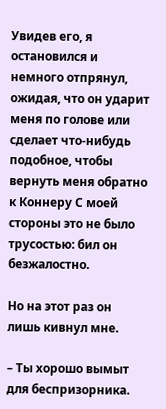Увидев его, я остановился и немного отпрянул, ожидая, что он ударит меня по голове или сделает что-нибудь подобное, чтобы вернуть меня обратно к Коннеру С моей стороны это не было трусостью: бил он безжалостно.

Но на этот раз он лишь кивнул мне.

– Ты хорошо вымыт для беспризорника.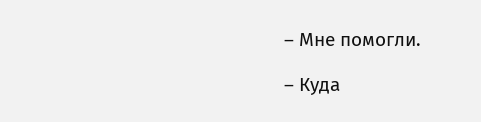– Мне помогли.

– Куда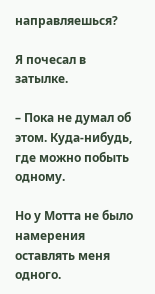направляешься?

Я почесал в затылке.

– Пока не думал об этом. Куда-нибудь, где можно побыть одному.

Но у Мотта не было намерения оставлять меня одного.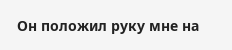Он положил руку мне на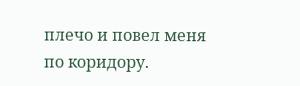плечо и повел меня по коридору.